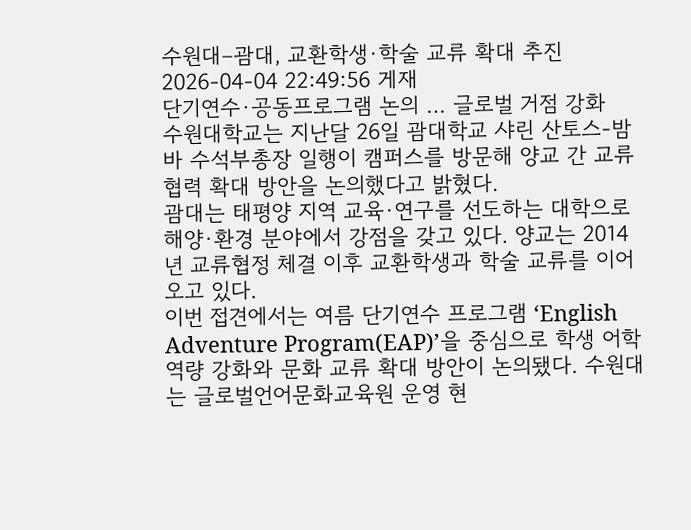수원대–괌대, 교환학생·학술 교류 확대 추진
2026-04-04 22:49:56 게재
단기연수·공동프로그램 논의 … 글로벌 거점 강화
수원대학교는 지난달 26일 괌대학교 샤린 산토스-밤바 수석부총장 일행이 캠퍼스를 방문해 양교 간 교류 협력 확대 방안을 논의했다고 밝혔다.
괌대는 태평양 지역 교육·연구를 선도하는 대학으로 해양·환경 분야에서 강점을 갖고 있다. 양교는 2014년 교류협정 체결 이후 교환학생과 학술 교류를 이어오고 있다.
이번 접견에서는 여름 단기연수 프로그램 ‘English Adventure Program(EAP)’을 중심으로 학생 어학 역량 강화와 문화 교류 확대 방안이 논의됐다. 수원대는 글로벌언어문화교육원 운영 현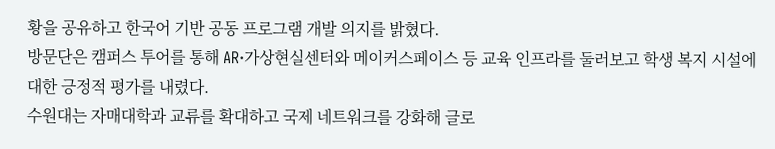황을 공유하고 한국어 기반 공동 프로그램 개발 의지를 밝혔다.
방문단은 캠퍼스 투어를 통해 AR·가상현실센터와 메이커스페이스 등 교육 인프라를 둘러보고 학생 복지 시설에 대한 긍정적 평가를 내렸다.
수원대는 자매대학과 교류를 확대하고 국제 네트워크를 강화해 글로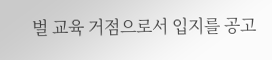벌 교육 거점으로서 입지를 공고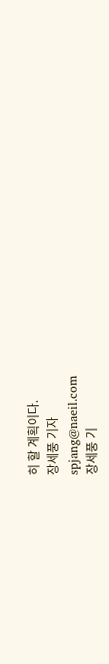히 할 계획이다.
장세풍 기자
spjang@naeil.com
장세풍 기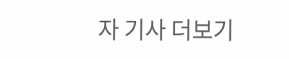자 기사 더보기